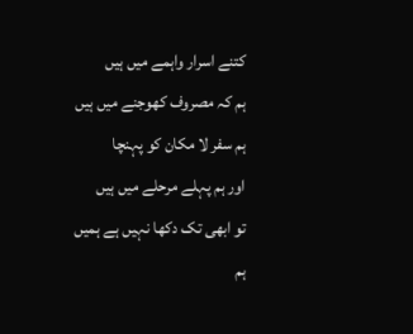کتنے اسرار واہمے میں ہیں
ہم کہ مصروف کھوجنے میں ہیں
ہم سفر لا مکان کو پہنچا
اور ہم پہلے مرحلے میں ہیں
تو ابھی تک دکھا نہیں ہے ہمیں
ہم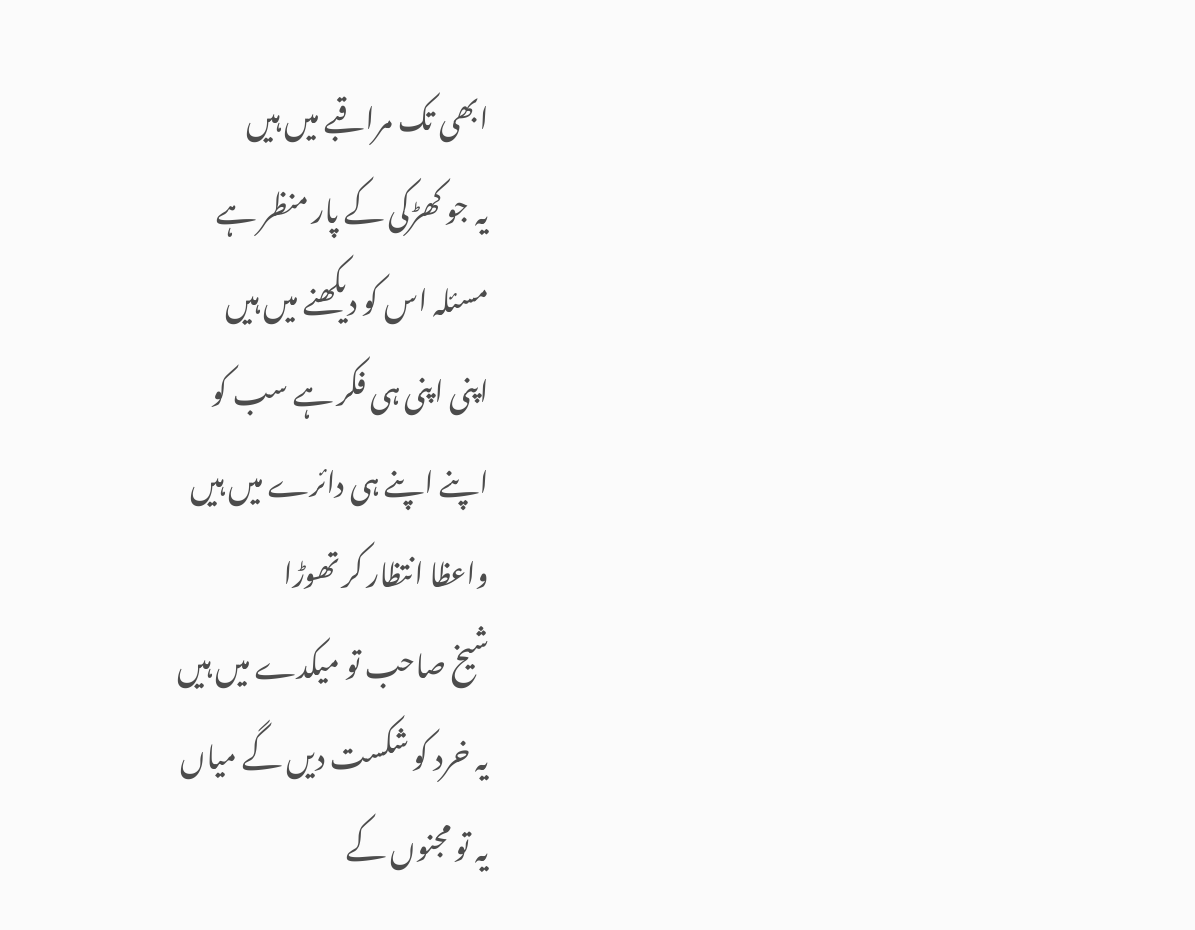ابھی تک مراقبے میں ہیں
یہ جو کھڑکی کے پار منظر ہے
مسئلہ اس کو دیکھنے میں ہیں
اپنی اپنی ہی فکر ہے سب کو
اپنے اپنے ہی دائرے میں ہیں
واعظا انتظار کر تھوڑا
شیخ صاحب تو میکدے میں ہیں
یہ خرد کو شکست دیں گے میاں
یہ تو مجنوں کے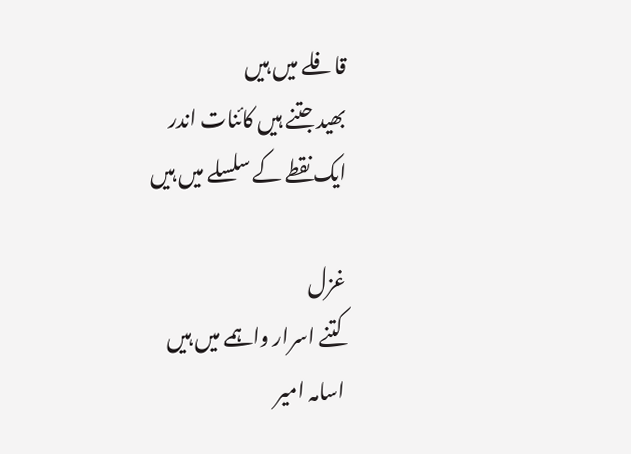قافلے میں ہیں
بھید جتنے ہیں کائنات اندر
ایک نقطے کے سلسلے میں ہیں

غزل
کتنے اسرار واہمے میں ہیں
اسامہ امیر